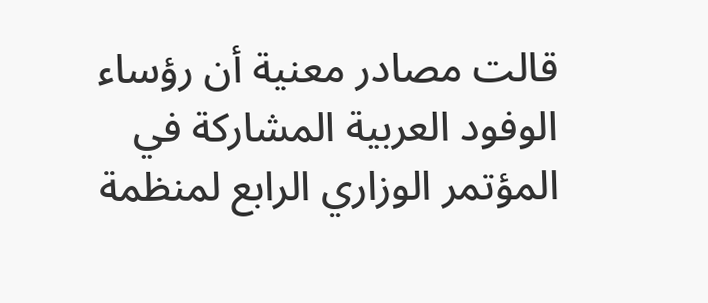قالت مصادر معنية أن رؤساء الوفود العربية المشاركة في المؤتمر الوزاري الرابع لمنظمة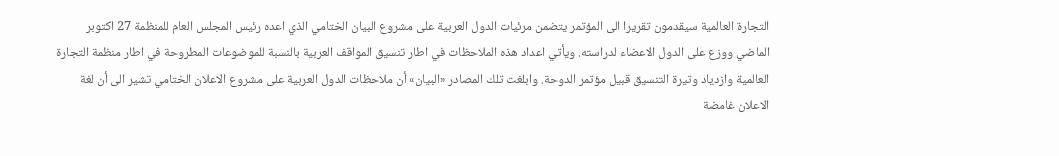التجارة العالمية سيقدمون تقريرا الى المؤتمر يتضمن مرئيات الدول العربية على مشروع البيان الختامي الذي اعده رئيس المجلس العام للمنظمة 27 اكتوبر الماضي ووزع على الدول الاعضاء لدراسته. ويأتي اعداد هذه الملاحظات في اطار تنسيق المواقف العربية بالنسبة للموضوعات المطروحة في اطار منظمة التجارة العالمية وازدياد وتيرة التنسيق قبيل مؤتمر الدوحة. وابلغت تلك المصادر «البيان» أن ملاحظات الدول العربية على مشروع الاعلان الختامي تشير الى أن لغة الاعلان غامضة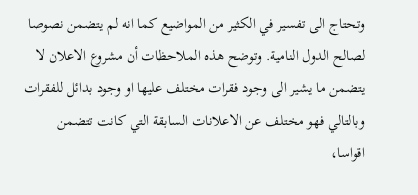وتحتاج الى تفسير في الكثير من المواضيع كما انه لم يتضمن نصوصا لصالح الدول النامية. وتوضح هذه الملاحظات أن مشروع الاعلان لا يتضمن ما يشير الى وجود فقرات مختلف عليها او وجود بدائل للفقرات وبالتالي فهو مختلف عن الاعلانات السابقة التي كانت تتضمن اقواسا،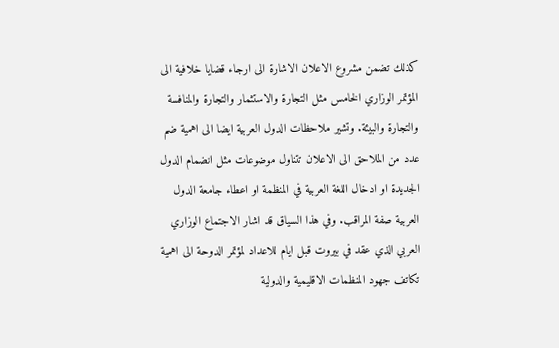كذلك تضمن مشروع الاعلان الاشارة الى ارجاء قضايا خلافية الى المؤتمر الوزاري الخامس مثل التجارة والاستثمار والتجارة والمنافسة والتجارة والبيئة. وتشير ملاحظات الدول العربية ايضا الى اهمية ضم عدد من الملاحق الى الاعلان تتناول موضوعات مثل انضمام الدول الجديدة او ادخال اللغة العربية في المنظمة او اعطاء جامعة الدول العربية صفة المراقب. وفي هذا السياق قد اشار الاجتماع الوزاري العربي الذي عقد في بيروت قبل ايام للاعداد لمؤتمر الدوحة الى اهمية تكاتف جهود المنظمات الاقليمية والدولية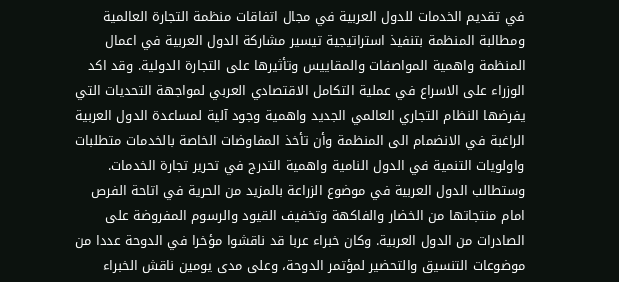في تقديم الخدمات للدول العربية في مجال اتفاقات منظمة التجارة العالمية ومطالبة المنظمة بتنفيذ استراتيجية تيسير مشاركة الدول العربية في اعمال المنظمة واهمية المواصفات والمقاييس وتأثيرها على التجارة الدولية. وقد اكد الوزراء على الاسراع في عملية التكامل الاقتصادي العربي لمواجهة التحديات التي يفرضها النظام التجاري العالمي الجديد واهمية وجود آلية لمساعدة الدول العربية الراغبة في الانضمام الى المنظمة وأن تأخذ المفاوضات الخاصة بالخدمات متطلبات واولويات التنمية في الدول النامية واهمية التدرج في تحرير تجارة الخدمات. وستطالب الدول العربية في موضوع الزراعة بالمزيد من الحرية في اتاحة الفرص امام منتجاتها من الخضار والفاكهة وتخفيف القيود والرسوم المفروضة على الصادرات من الدول العربية. وكان خبراء عربا قد ناقشوا مؤخرا في الدوحة عددا من موضوعات التنسيق والتحضير لمؤتمر الدوحة، وعلى مدى يومين ناقش الخبراء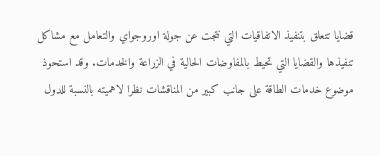قضايا تتعلق بتنفيذ الاتفاقيات التي نتجت عن جولة اوروجواي والتعامل مع مشاكل تنفيذها والقضايا التي تحيط بالمفاوضات الحالية في الزراعة والخدمات. وقد استحوذ موضوع خدمات الطاقة على جانب كبير من المناقشات نظرا لاهميته بالنسبة للدول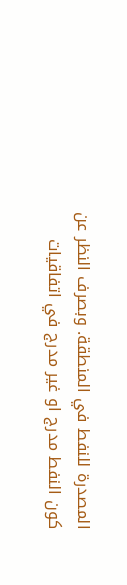المصدرة للنفط في المنطقة. وبصرف النظر عن كون النفط مدرج او غير مدرج في اتفاقيات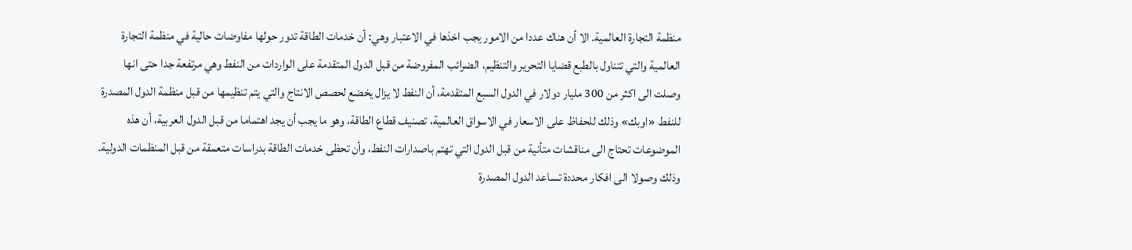منظمة التجارة العالمية. الا أن هناك عددا من الامور يجب اخذها في الاعتبار وهي: أن خدمات الطاقة تدور حولها مفاوضات حالية في منظمة التجارة العالمية والتي تتناول بالطبع قضايا التحرير والتنظيم، الضرائب المفروضة من قبل الدول المتقدمة على الواردات من النفط وهي مرتفعة جدا حتى انها وصلت الى اكثر من 300 مليار دولار في الدول السبع المتقدمة، أن النفط لا يزال يخضع لحصص الانتاج والتي يتم تنظيمها من قبل منظمة الدول المصدرة للنفط «اوبك» وذلك للحفاظ على الاسعار في الاسواق العالمية، تصنيف قطاع الطاقة، وهو ما يجب أن يجد اهتماما من قبل الدول العربية، أن هذه الموضوعات تحتاج الى مناقشات متأنية من قبل الدول التي تهتم باصدارات النفط، وأن تحظى خدمات الطاقة بدراسات متعمقة من قبل المنظمات الدولية. وذلك وصولا الى افكار محددة تساعد الدول المصدرة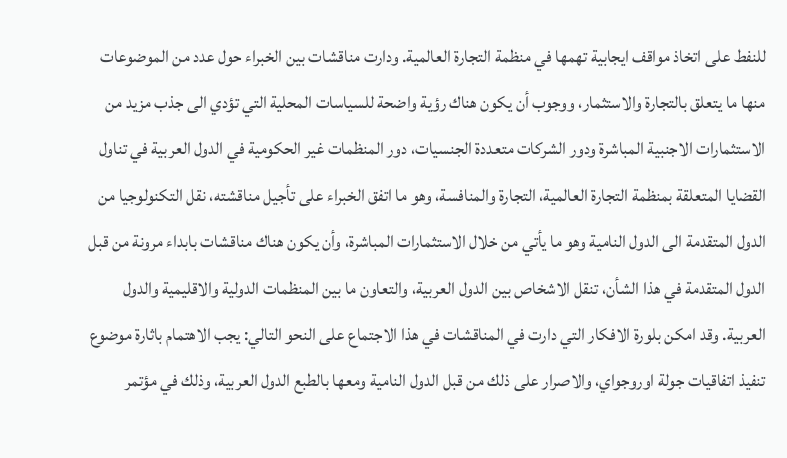للنفط على اتخاذ مواقف ايجابية تهمها في منظمة التجارة العالمية. ودارت مناقشات بين الخبراء حول عدد من الموضوعات منها ما يتعلق بالتجارة والاستثمار، ووجوب أن يكون هناك رؤية واضحة للسياسات المحلية التي تؤدي الى جذب مزيد من الاستثمارات الاجنبية المباشرة ودور الشركات متعددة الجنسيات، دور المنظمات غير الحكومية في الدول العربية في تناول القضايا المتعلقة بمنظمة التجارة العالمية، التجارة والمنافسة، وهو ما اتفق الخبراء على تأجيل مناقشته، نقل التكنولوجيا من الدول المتقدمة الى الدول النامية وهو ما يأتي من خلال الاستثمارات المباشرة، وأن يكون هناك مناقشات بابداء مرونة من قبل الدول المتقدمة في هذا الشأن، تنقل الاشخاص بين الدول العربية، والتعاون ما بين المنظمات الدولية والاقليمية والدول العربية. وقد امكن بلورة الافكار التي دارت في المناقشات في هذا الاجتماع على النحو التالي: يجب الاهتمام باثارة موضوع تنفيذ اتفاقيات جولة اوروجواي، والاصرار على ذلك من قبل الدول النامية ومعها بالطبع الدول العربية، وذلك في مؤتمر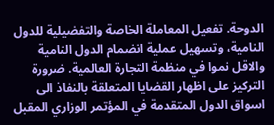الدوحة. تفعيل المعاملة الخاصة والتفضيلية للدول النامية، وتسهيل عملية انضمام الدول النامية والاقل نموا في منظمة التجارة العالمية. ضرورة التركيز على اظهار القضايا المتعلقة بالنفاذ الى اسواق الدول المتقدمة في المؤتمر الوزاري المقبل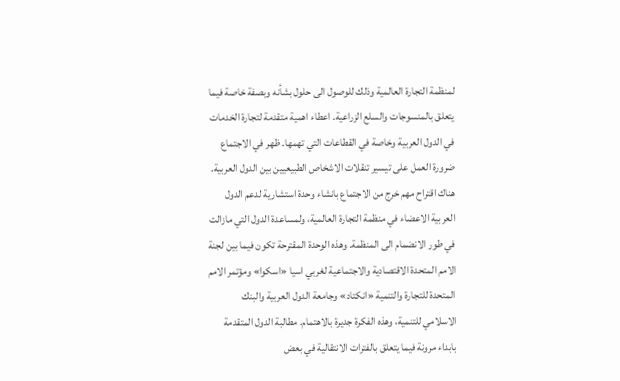لمنظمة التجارة العالمية وذلك للوصول الى حلول بشأنه وبصفة خاصة فيما يتعلق بالمنسوجات والسلع الزراعية. اعطاء اهمية متقدمة لتجارة الخدمات في الدول العربية وخاصة في القطاعات التي تهمها. ظهر في الاجتماع ضرورة العمل على تيسير تنقلات الاشخاص الطبيعيين بين الدول العربية. هناك اقتراح مهم خرج من الاجتماع بانشاء وحدة استشارية لدعم الدول العربية الاعضاء في منظمة التجارة العالمية، ولمساعدة الدول التي مازالت في طور الانضمام الى المنظمة. وهذه الوحدة المقترحة تكون فيما بين لجنة الامم المتحدة الاقتصادية والاجتماعية لغربي اسيا «اسكوا» ومؤتمر الامم المتحدة للتجارة والتنمية «انكتاد» وجامعة الدول العربية والبنك الاسلامي للتنمية، وهذه الفكرة جديرة بالاهتمام. مطالبة الدول المتقدمة بابداء مرونة فيما يتعلق بالفترات الانتقالية في بعض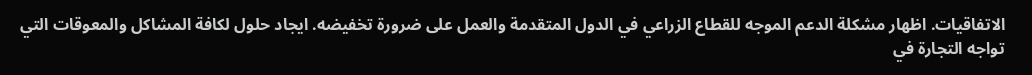الاتفاقيات. اظهار مشكلة الدعم الموجه للقطاع الزراعي في الدول المتقدمة والعمل على ضرورة تخفيضه. ايجاد حلول لكافة المشاكل والمعوقات التي تواجه التجارة في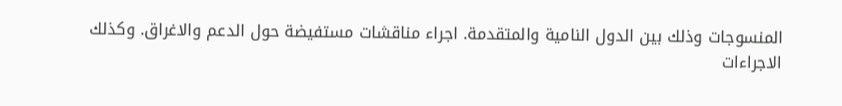المنسوجات وذلك بين الدول النامية والمتقدمة. اجراء مناقشات مستفيضة حول الدعم والاغراق. وكذلك الاجراءات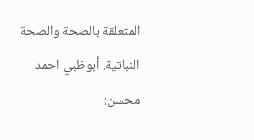المتعلقة بالصحة والصحة النباتية. أبوظبي احمد محسن: